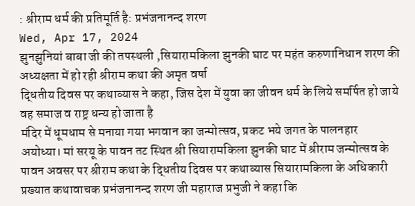: श्रीराम धर्म की प्रतिमूर्ति है: प्रभंजनानन्द शरण
Wed, Apr 17, 2024
झुनझुनियां बाबा जी की तपस्थली ,सियारामकिला झुनकी घाट पर महंत करुणानिधान शरण की अध्यक्षता में हो रही श्रीराम कथा की अमृत वर्षा
द्धितीय दिवस पर कथाव्यास ने कहा, जिस देश में युवा का जीवन धर्म के लिये समर्पित हो जाये वह समाज व राष्ट्र धन्य हो जाता है
मंदिर में धूमधाम से मनाया गया भगवान का जन्मोत्सव, प्रकट भये जगत के पालनहार
अयोध्या। मां सरयू के पावन तट स्थित श्री सियारामकिला झुनकी घाट में श्रीराम जन्मोत्सव के पावन अवसर पर श्रीराम कथा के द्धितीय दिवस पर कथाव्यास सियारामकिला के अधिकारी प्रख्यात कथावाचक प्रभंजनानन्द शरण जी महाराज प्रभुजी ने कहा कि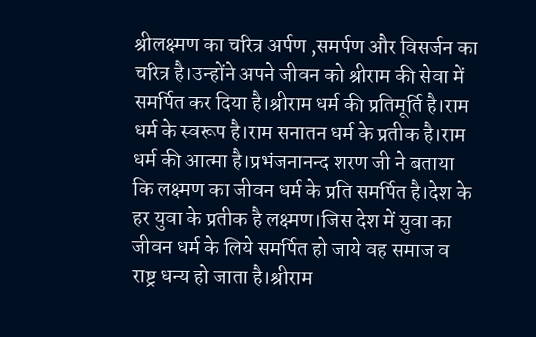श्रीलक्ष्मण का चरित्र अर्पण ,समर्पण और विसर्जन का चरित्र है।उन्होंने अपने जीवन को श्रीराम की सेवा में समर्पित कर दिया है।श्रीराम धर्म की प्रतिमूर्ति है।राम धर्म के स्वरूप है।राम सनातन धर्म के प्रतीक है।राम धर्म की आत्मा है।प्रभंजनानन्द शरण जी ने बताया कि लक्ष्मण का जीवन धर्म के प्रति समर्पित है।देश के हर युवा के प्रतीक है लक्ष्मण।जिस देश में युवा का जीवन धर्म के लिये समर्पित हो जाये वह समाज व राष्ट्र धन्य हो जाता है।श्रीराम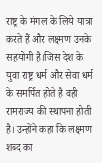राष्ट्र के मंगल के लिये यात्रा करते हैं और लक्ष्मण उनके सहयोगी है।जिस देश के युवा राष्ट्र धर्म और सेवा धर्म के समर्पित होते है वही रामराज्य की स्थापना होती है। उन्होंने कहा कि लक्ष्मण शब्द का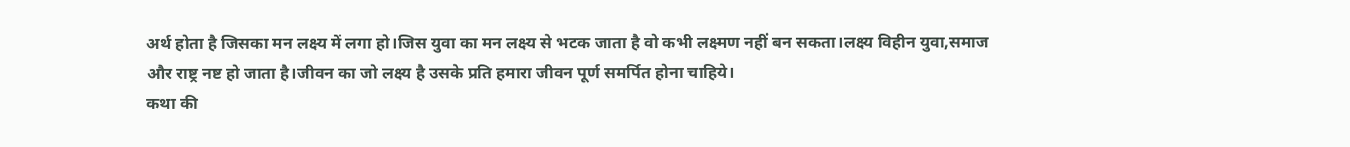अर्थ होता है जिसका मन लक्ष्य में लगा हो।जिस युवा का मन लक्ष्य से भटक जाता है वो कभी लक्ष्मण नहीं बन सकता।लक्ष्य विहीन युवा,समाज और राष्ट्र नष्ट हो जाता है।जीवन का जो लक्ष्य है उसके प्रति हमारा जीवन पूर्ण समर्पित होना चाहिये।
कथा की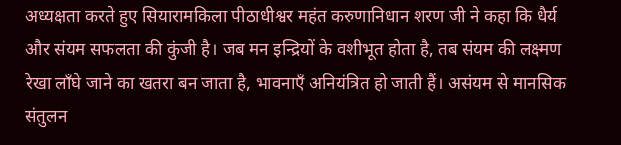अध्यक्षता करते हुए सियारामकिला पीठाधीश्वर महंत करुणानिधान शरण जी ने कहा कि धैर्य और संयम सफलता की कुंजी है। जब मन इन्द्रियों के वशीभूत होता है, तब संयम की लक्ष्मण रेखा लाँघे जाने का खतरा बन जाता है, भावनाएँ अनियंत्रित हो जाती हैं। असंयम से मानसिक संतुलन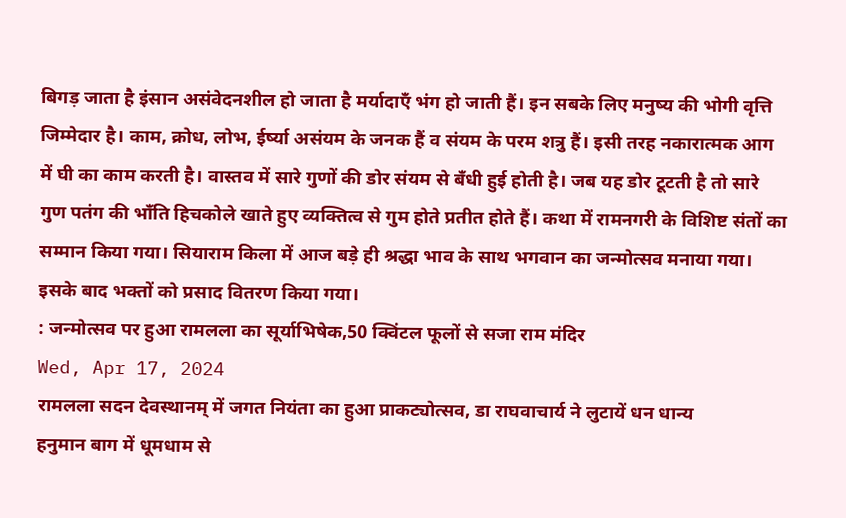बिगड़ जाता है इंसान असंवेदनशील हो जाता है मर्यादाएँ भंग हो जाती हैं। इन सबके लिए मनुष्य की भोगी वृत्ति जिम्मेदार है। काम, क्रोध, लोभ, ईर्ष्या असंयम के जनक हैं व संयम के परम शत्रु हैं। इसी तरह नकारात्मक आग में घी का काम करती है। वास्तव में सारे गुणों की डोर संयम से बँधी हुई होती है। जब यह डोर टूटती है तो सारे गुण पतंग की भाँति हिचकोले खाते हुए व्यक्तित्व से गुम होते प्रतीत होते हैं। कथा में रामनगरी के विशिष्ट संतों का सम्मान किया गया। सियाराम किला में आज बड़े ही श्रद्धा भाव के साथ भगवान का जन्मोत्सव मनाया गया। इसके बाद भक्तों को प्रसाद वितरण किया गया।
: जन्मोत्सव पर हुआ रामलला का सूर्याभिषेक,50 क्विंटल फूलों से सजा राम मंदिर
Wed, Apr 17, 2024
रामलला सदन देवस्थानम् में जगत नियंता का हुआ प्राकट्योत्सव, डा राघवाचार्य ने लुटायें धन धान्य
हनुमान बाग में धूमधाम से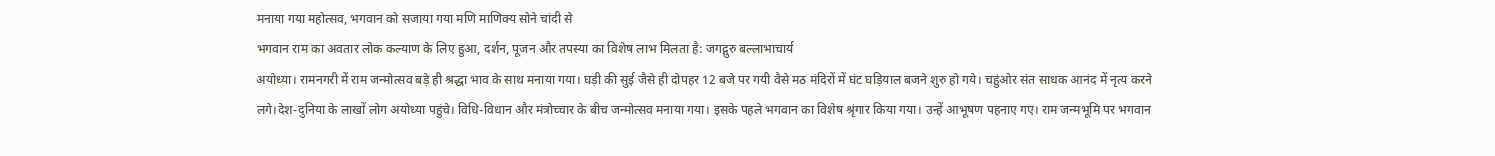मनाया गया महोत्सव, भगवान को सजाया गया मणि माणिक्य सोने चांदी से
भगवान राम का अवतार लोक कल्याण के लिए हुआ, दर्शन, पूजन और तपस्या का विशेष लाभ मिलता है: जगद्गुरु बल्लाभाचार्य
अयोध्या। रामनगरी में राम जन्मोत्सव बड़े ही श्रद्धा भाव के साथ मनाया गया। घड़ी की सुई जैसे ही दोपहर 12 बजे पर गयी वैसे मठ मंदिरों में घंट घड़ियाल बजने शुरु हो गये। चहुंओर संत साधक आनंद में नृत्य करने लगे।देश-दुनिया के लाखों लोग अयोध्या पहुंचे। विधि-विधान और मंत्रोच्चार के बीच जन्मोत्सव मनाया गया। इसके पहले भगवान का विशेष श्रृंगार किया गया। उन्हें आभूषण पहनाए गए। राम जन्मभूमि पर भगवान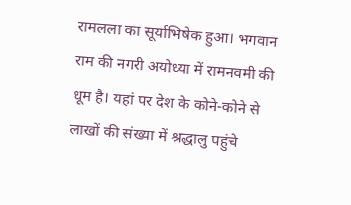रामलला का सूर्याभिषेक हुआ। भगवान राम की नगरी अयोध्या में रामनवमी की धूम है। यहां पर देश के कोने-कोने से लाखों की संख्या में श्रद्धालु पहुंचे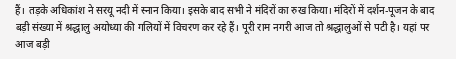हैं। तड़के अधिकांश ने सरयू नदी में स्नान किया। इसके बाद सभी ने मंदिरों का रुख किया। मंदिरों में दर्शन-पूजन के बाद बड़ी संख्या में श्रद्धालु अयोध्या की गलियों में विचरण कर रहे हैं। पूरी राम नगरी आज तो श्रद्धालुओं से पटी है। यहां पर आज बड़ी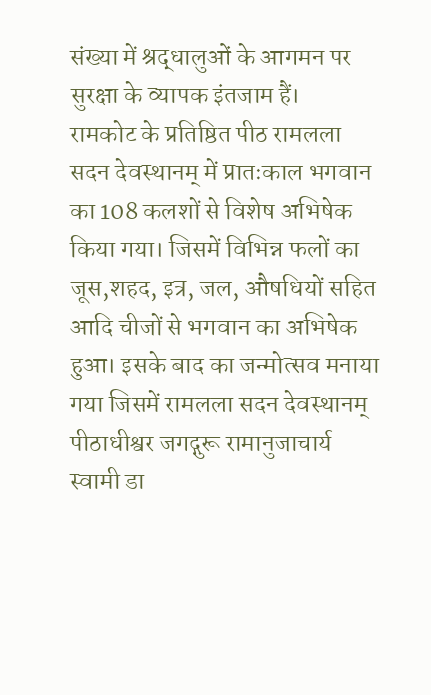संख्या में श्रद्धालुओं के आगमन पर सुरक्षा के व्यापक इंतजाम हैं।
रामकोट के प्रतिष्ठित पीठ रामलला सदन देवस्थानम् में प्रातःकाल भगवान का 108 कलशों से विशेष अभिषेक किया गया। जिसमें विभिन्न फलों का जूस,शहद, इत्र, जल, औषधियों सहित आदि चीजों से भगवान का अभिषेक हुआ। इसके बाद का जन्मोत्सव मनाया गया जिसमें रामलला सदन देवस्थानम् पीठाधीश्वर जगद्गुरू रामानुजाचार्य स्वामी डा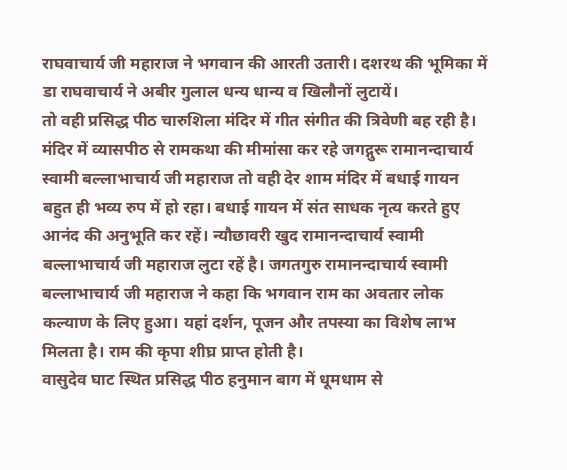राघवाचार्य जी महाराज ने भगवान की आरती उतारी। दशरथ की भूमिका में डा राघवाचार्य ने अबीर गुलाल धन्य धान्य व खिलौनों लुटायें।
तो वही प्रसिद्ध पीठ चारुशिला मंदिर में गीत संगीत की त्रिवेणी बह रही है। मंदिर में व्यासपीठ से रामकथा की मीमांसा कर रहे जगद्गुरू रामानन्दाचार्य स्वामी बल्लाभाचार्य जी महाराज तो वही देर शाम मंदिर में बधाई गायन बहुत ही भव्य रुप में हो रहा। बधाई गायन में संत साधक नृत्य करते हुए आनंद की अनुभूति कर रहें। न्यौछावरी खुद रामानन्दाचार्य स्वामी बल्लाभाचार्य जी महाराज लुटा रहें है। जगतगुरु रामानन्दाचार्य स्वामी बल्लाभाचार्य जी महाराज ने कहा कि भगवान राम का अवतार लोक कल्याण के लिए हुआ। यहां दर्शन, पूजन और तपस्या का विशेष लाभ मिलता है। राम की कृपा शीघ्र प्राप्त होती है।
वासुदेव घाट स्थित प्रसिद्ध पीठ हनुमान बाग में धूमधाम से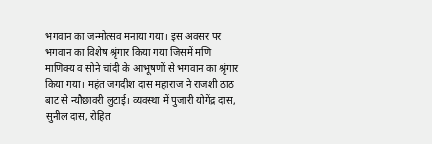भगवान का जन्मोत्सव मनाया गया। इस अवसर पर भगवान का विशेष श्रृंगार किया गया जिसमें मणि माणिक्य व सोने चांदी के आभूषणों से भगवान का श्रृंगार किया गया। महंत जगदीश दास महाराज ने राजशी ठाठ बाट से न्यौछावरी लुटाई। व्यवस्था में पुजारी योगेंद्र दास, सुनील दास, रोहित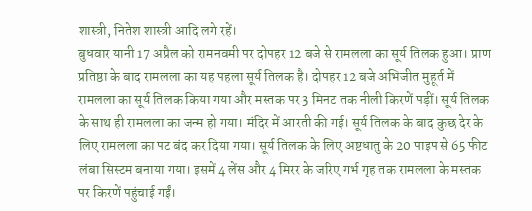शास्त्री, नितेश शास्त्री आदि लगे रहें।
बुधवार यानी 17 अप्रैल को रामनवमी पर दोपहर 12 बजे से रामलला का सूर्य तिलक हुआ। प्राण प्रतिष्ठा के बाद रामलला का यह पहला सूर्य तिलक है। दोपहर 12 बजे अभिजीत मुहूर्त में रामलला का सूर्य तिलक किया गया और मस्तक पर 3 मिनट तक नीली किरणें पड़ीं। सूर्य तिलक के साथ ही रामलला का जन्म हो गया। मंदिर में आरती की गई। सूर्य तिलक के बाद कुछ देर के लिए रामलला का पट बंद कर दिया गया। सूर्य तिलक के लिए अष्टधातु के 20 पाइप से 65 फीट लंबा सिस्टम बनाया गया। इसमें 4 लेंस और 4 मिरर के जरिए गर्भ गृह तक रामलला के मस्तक पर किरणें पहुंचाई गईं।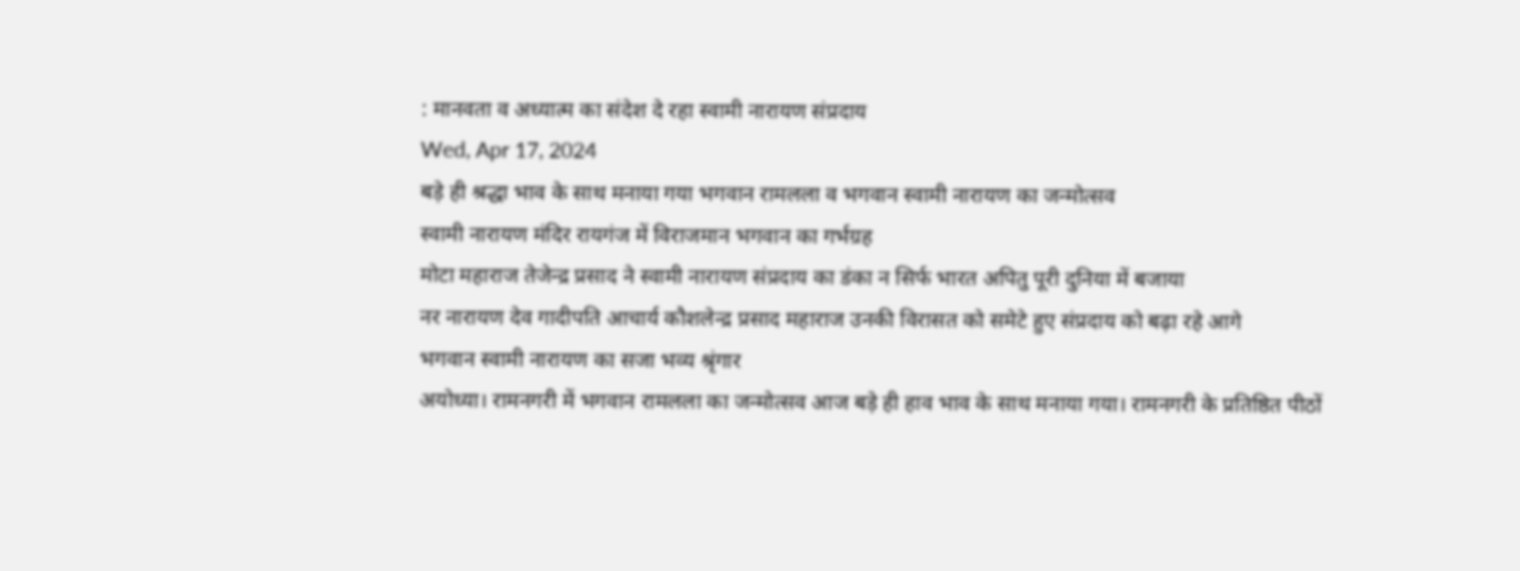: मानवता व अध्यात्म का संदेश दे रहा स्वामी नारायण संप्रदाय
Wed, Apr 17, 2024
बड़े ही श्रद्धा भाव के साथ मनाया गया भगवान रामलला व भगवान स्वामी नारायण का जन्मोत्सव
स्वामी नारायण मंदिर रायगंज में विराजमान भगवान का गर्भग्रह
मोटा महाराज तेजेन्द्र प्रसाद ने स्वामी नारायण संप्रदाय का डंका न सिर्फ भारत अपितु पूरी दुनिया में बजाया
नर नारायण देव गादीपति आचार्य कौशलेन्द्र प्रसाद महाराज उनकी विरासत को समेटे हुए संप्रदाय को बढ़ा रहे आगे
भगवान स्वामी नारायण का सजा भव्य श्रृंगार
अयोध्या। रामनगरी में भगवान रामलला का जन्मोत्सव आज बड़े ही हाव भाव के साथ मनाया गया। रामनगरी के प्रतिष्ठित पीठों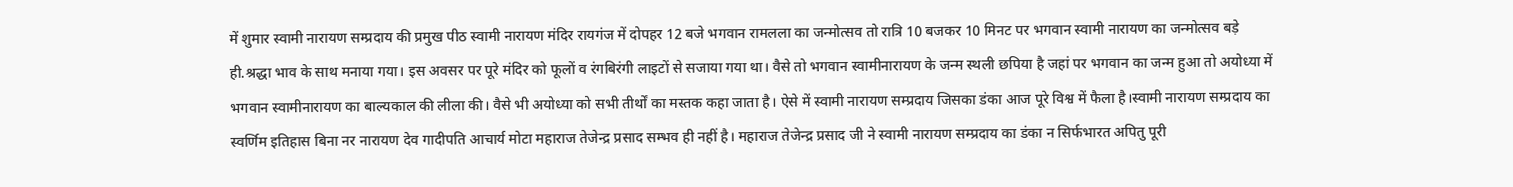में शुमार स्वामी नारायण सम्प्रदाय की प्रमुख पीठ स्वामी नारायण मंदिर रायगंज में दोपहर 12 बजे भगवान रामलला का जन्मोत्सव तो रात्रि 10 बजकर 10 मिनट पर भगवान स्वामी नारायण का जन्मोत्सव बड़े ही.श्रद्धा भाव के साथ मनाया गया। इस अवसर पर पूरे मंदिर को फूलों व रंगबिरंगी लाइटों से सजाया गया था। वैसे तो भगवान स्वामीनारायण के जन्म स्थली छपिया है जहां पर भगवान का जन्म हुआ तो अयोध्या में भगवान स्वामीनारायण का बाल्यकाल की लीला की। वैसे भी अयोध्या को सभी तीर्थों का मस्तक कहा जाता है। ऐसे में स्वामी नारायण सम्प्रदाय जिसका डंका आज पूरे विश्व में फैला है।स्वामी नारायण सम्प्रदाय का स्वर्णिम इतिहास बिना नर नारायण देव गादीपति आचार्य मोटा महाराज तेजेन्द्र प्रसाद सम्भव ही नहीं है। महाराज तेजेन्द्र प्रसाद जी ने स्वामी नारायण सम्प्रदाय का डंका न सिर्फभारत अपितु पूरी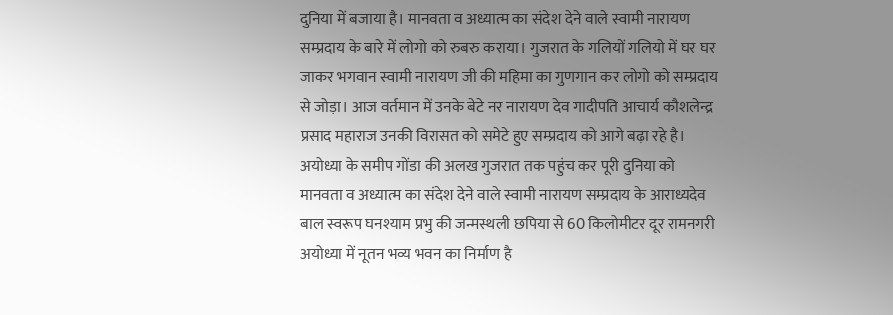दुनिया में बजाया है। मानवता व अध्यात्म का संदेश देने वाले स्वामी नारायण सम्प्रदाय के बारे में लोगो को रुबरु कराया। गुजरात के गलियों गलियो में घर घर जाकर भगवान स्वामी नारायण जी की महिमा का गुणगान कर लोगो को सम्प्रदाय से जोड़ा। आज वर्तमान में उनके बेटे नर नारायण देव गादीपति आचार्य कौशलेन्द्र प्रसाद महाराज उनकी विरासत को समेटे हुए सम्प्रदाय को आगे बढ़ा रहे है। अयोध्या के समीप गोंडा की अलख गुजरात तक पहुंच कर पूरी दुनिया को मानवता व अध्यात्म का संदेश देने वाले स्वामी नारायण सम्प्रदाय के आराध्यदेव बाल स्वरूप घनश्याम प्रभु की जन्मस्थली छपिया से 60 किलोमीटर दूर रामनगरी अयोध्या में नूतन भव्य भवन का निर्माण है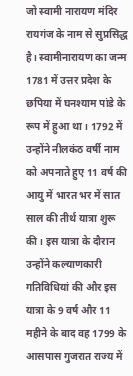जो स्वामी नारायण मंदिर रायगंज के नाम से सुप्रसिद्ध है। स्वामीनारायण का जन्म 1781 में उत्तर प्रदेश के छपिया में घनश्याम पांडे के रूप में हुआ था। 1792 में उन्होंने नीलकंठ वर्षी नाम को अपनाते हुए 11 वर्ष की आयु में भारत भर में सात साल की तीर्थ यात्रा शुरू की। इस यात्रा के दौरान उन्होंने कल्याणकारी गतिविधियां की और इस यात्रा के 9 वर्ष और 11 महीने के बाद वह 1799 के आसपास गुजरात राज्य में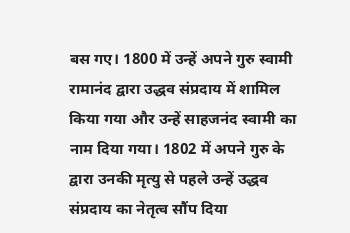बस गए। 1800 में उन्हें अपने गुरु स्वामी रामानंद द्वारा उद्धव संप्रदाय में शामिल किया गया और उन्हें साहजनंद स्वामी का नाम दिया गया। 1802 में अपने गुरु के द्वारा उनकी मृत्यु से पहले उन्हें उद्धव संप्रदाय का नेतृत्व सौंप दिया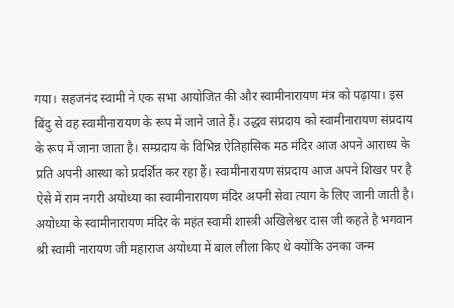गया। सहजनंद स्वामी ने एक सभा आयोजित की और स्वामीनारायण मंत्र को पढ़ाया। इस बिंदु से वह स्वामीनारायण के रूप में जाने जाते हैं। उद्धव संप्रदाय को स्वामीनारायण संप्रदाय के रूप में जाना जाता है। सम्प्रदाय के विभिन्न ऐतिहासिक मठ मंदिर आज अपने आराध्य के प्रति अपनी आस्था को प्रदर्शित कर रहा हैं। स्वामीनारायण संप्रदाय आज अपने शिखर पर है ऐसे में राम नगरी अयोध्या का स्वामीनारायण मंदिर अपनी सेवा त्याग के लिए जानी जाती है। अयोध्या के स्वामीनारायण मंदिर के महंत स्वामी शास्त्री अखिलेश्वर दास जी कहते है भगवान श्री स्वामी नारायण जी महाराज अयोध्या में बाल लीला किए थे क्योंकि उनका जन्म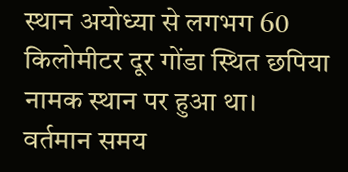स्थान अयोध्या से लगभग 60 किलोमीटर दूर गोंडा स्थित छपिया नामक स्थान पर हुआ था। वर्तमान समय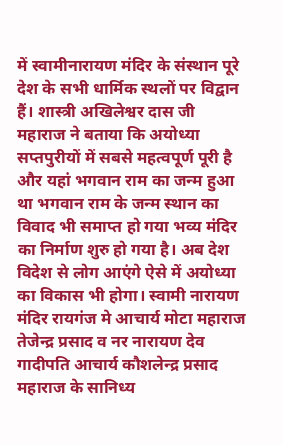में स्वामीनारायण मंदिर के संस्थान पूरे देश के सभी धार्मिक स्थलों पर विद्वान हैं। शास्त्री अखिलेश्वर दास जी महाराज ने बताया कि अयोध्या सप्तपुरीयों में सबसे महत्वपूर्ण पूरी है और यहां भगवान राम का जन्म हुआ था भगवान राम के जन्म स्थान का विवाद भी समाप्त हो गया भव्य मंदिर का निर्माण शुरु हो गया है। अब देश विदेश से लोग आएंगे ऐसे में अयोध्या का विकास भी होगा। स्वामी नारायण मंदिर रायगंज मे आचार्य मोटा महाराज तेजेन्द्र प्रसाद व नर नारायण देव गादीपति आचार्य कौशलेन्द्र प्रसाद महाराज के सानिध्य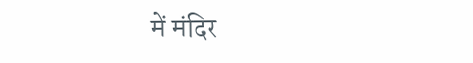में मंदिर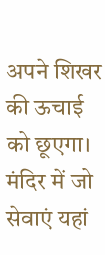अपने शिखर की ऊचाई को छूएगा। मंदिर में जो सेवाएं यहां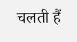चलती हैं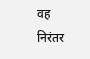वह निरंतर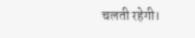चलती रहेगी।